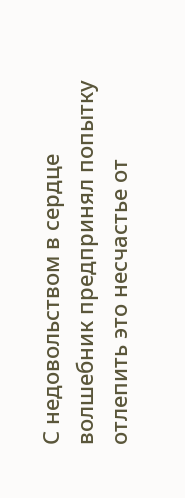С недовольством в сердце волшебник предпринял попытку отлепить это несчастье от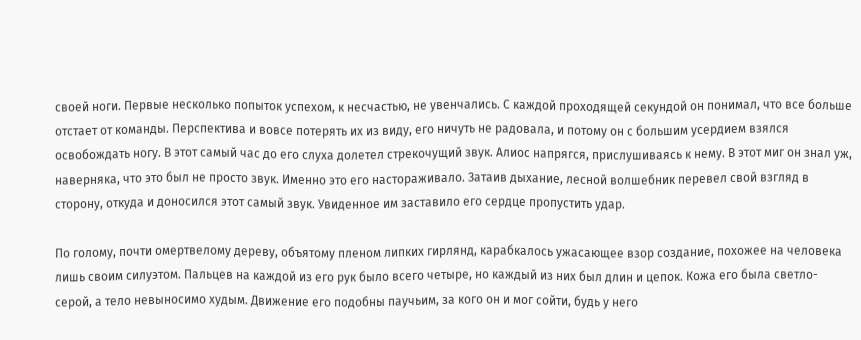своей ноги. Первые несколько попыток успехом, к несчастью, не увенчались. С каждой проходящей секундой он понимал, что все больше отстает от команды. Перспектива и вовсе потерять их из виду, его ничуть не радовала, и потому он с большим усердием взялся освобождать ногу. В этот самый час до его слуха долетел стрекочущий звук. Алиос напрягся, прислушиваясь к нему. В этот миг он знал уж, наверняка, что это был не просто звук. Именно это его настораживало. Затаив дыхание, лесной волшебник перевел свой взгляд в сторону, откуда и доносился этот самый звук. Увиденное им заставило его сердце пропустить удар.

По голому, почти омертвелому дереву, объятому пленом липких гирлянд, карабкалось ужасающее взор создание, похожее на человека лишь своим силуэтом. Пальцев на каждой из его рук было всего четыре, но каждый из них был длин и цепок. Кожа его была светло-серой, а тело невыносимо худым. Движение его подобны паучьим, за кого он и мог сойти, будь у него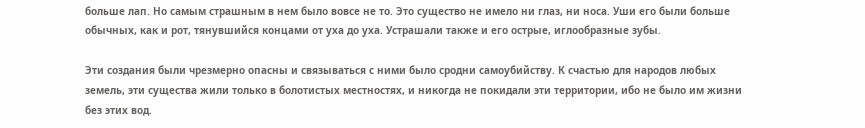больше лап. Но самым страшным в нем было вовсе не то. Это существо не имело ни глаз, ни носа. Уши его были больше обычных, как и рот, тянувшийся концами от уха до уха. Устрашали также и его острые, иглообразные зубы.

Эти создания были чрезмерно опасны и связываться с ними было сродни самоубийству. К счастью для народов любых земель, эти существа жили только в болотистых местностях, и никогда не покидали эти территории, ибо не было им жизни без этих вод.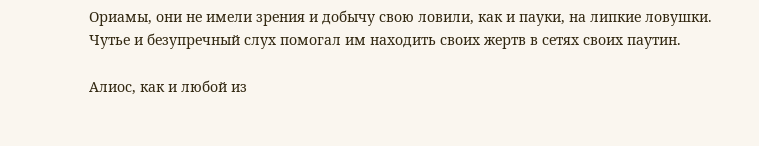Ориамы, они не имели зрения и добычу свою ловили, как и пауки, на липкие ловушки. Чутье и безупречный слух помогал им находить своих жертв в сетях своих паутин.

Алиос, как и любой из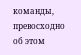команды, превосходно об этом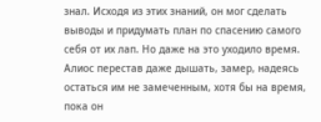знал. Исходя из этих знаний, он мог сделать выводы и придумать план по спасению самого себя от их лап. Но даже на это уходило время. Алиос перестав даже дышать, замер, надеясь остаться им не замеченным, хотя бы на время, пока он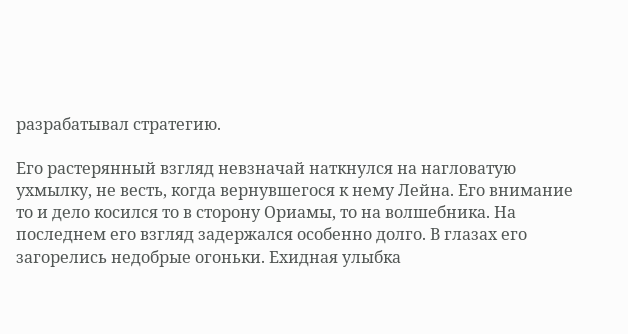разрабатывал стратегию.

Его растерянный взгляд невзначай наткнулся на нагловатую ухмылку, не весть, когда вернувшегося к нему Лейна. Его внимание то и дело косился то в сторону Ориамы, то на волшебника. На последнем его взгляд задержался особенно долго. В глазах его загорелись недобрые огоньки. Ехидная улыбка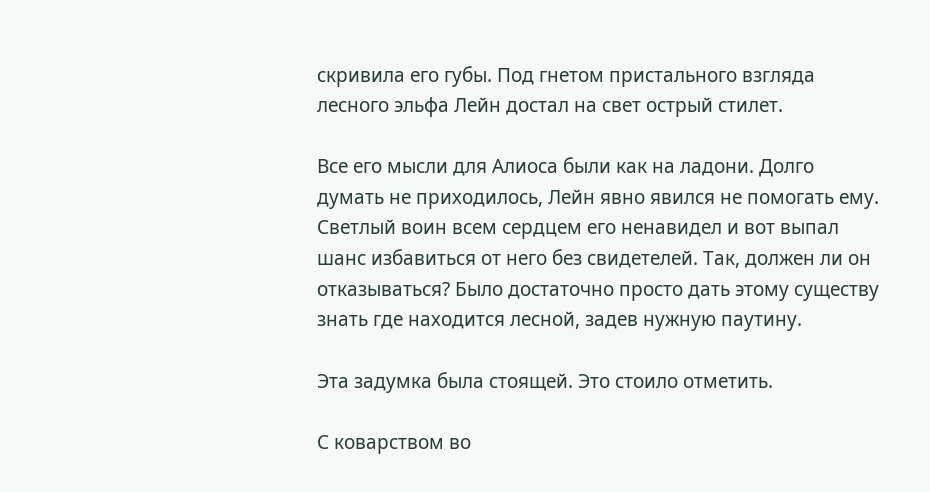скривила его губы. Под гнетом пристального взгляда лесного эльфа Лейн достал на свет острый стилет.

Все его мысли для Алиоса были как на ладони. Долго думать не приходилось, Лейн явно явился не помогать ему. Светлый воин всем сердцем его ненавидел и вот выпал шанс избавиться от него без свидетелей. Так, должен ли он отказываться? Было достаточно просто дать этому существу знать где находится лесной, задев нужную паутину.

Эта задумка была стоящей. Это стоило отметить.

С коварством во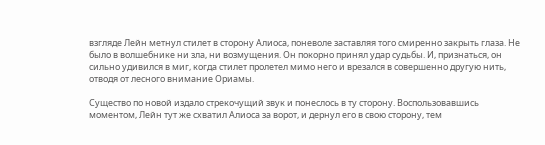взгляде Лейн метнул стилет в сторону Алиоса, поневоле заставляя того смиренно закрыть глаза. Не было в волшебнике ни зла, ни возмущения. Он покорно принял удар судьбы. И, признаться, он сильно удивился в миг, когда стилет пролетел мимо него и врезался в совершенно другую нить, отводя от лесного внимание Ориамы.

Существо по новой издало стрекочущий звук и понеслось в ту сторону. Воспользовавшись моментом, Лейн тут же схватил Алиоса за ворот, и дернул его в свою сторону, тем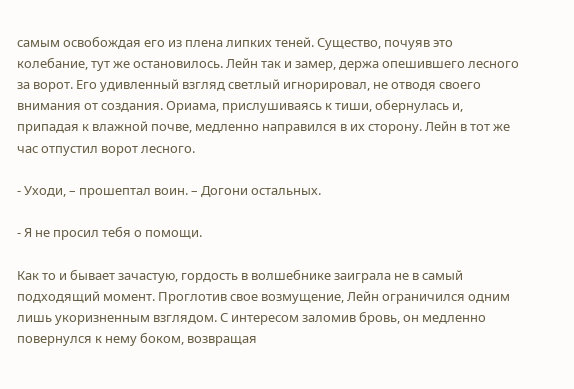самым освобождая его из плена липких теней. Существо, почуяв это колебание, тут же остановилось. Лейн так и замер, держа опешившего лесного за ворот. Его удивленный взгляд светлый игнорировал, не отводя своего внимания от создания. Ориама, прислушиваясь к тиши, обернулась и, припадая к влажной почве, медленно направился в их сторону. Лейн в тот же час отпустил ворот лесного.

- Уходи, – прошептал воин. – Догони остальных.

- Я не просил тебя о помощи.

Как то и бывает зачастую, гордость в волшебнике заиграла не в самый подходящий момент. Проглотив свое возмущение, Лейн ограничился одним лишь укоризненным взглядом. С интересом заломив бровь, он медленно повернулся к нему боком, возвращая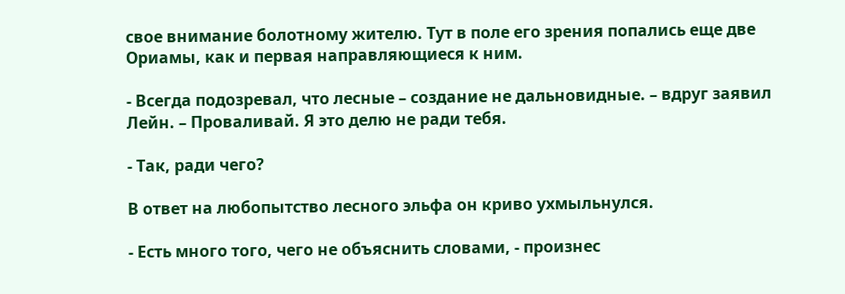свое внимание болотному жителю. Тут в поле его зрения попались еще две Ориамы, как и первая направляющиеся к ним.

- Всегда подозревал, что лесные – создание не дальновидные. – вдруг заявил Лейн. – Проваливай. Я это делю не ради тебя.

- Так, ради чего?

В ответ на любопытство лесного эльфа он криво ухмыльнулся.

- Есть много того, чего не объяснить словами, - произнес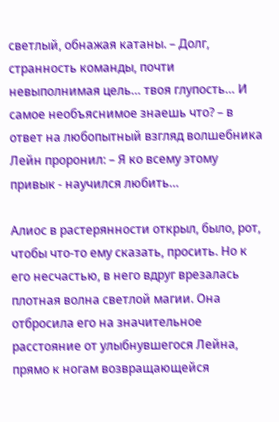светлый, обнажая катаны. – Долг, странность команды, почти невыполнимая цель… твоя глупость… И самое необъяснимое знаешь что? – в ответ на любопытный взгляд волшебника Лейн проронил: – Я ко всему этому привык - научился любить…

Алиос в растерянности открыл, было, рот, чтобы что-то ему сказать, просить. Но к его несчастью, в него вдруг врезалась плотная волна светлой магии. Она отбросила его на значительное расстояние от улыбнувшегося Лейна, прямо к ногам возвращающейся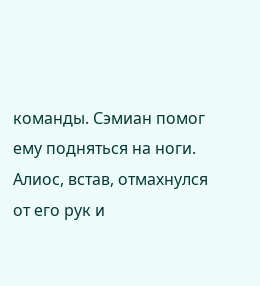команды. Сэмиан помог ему подняться на ноги. Алиос, встав, отмахнулся от его рук и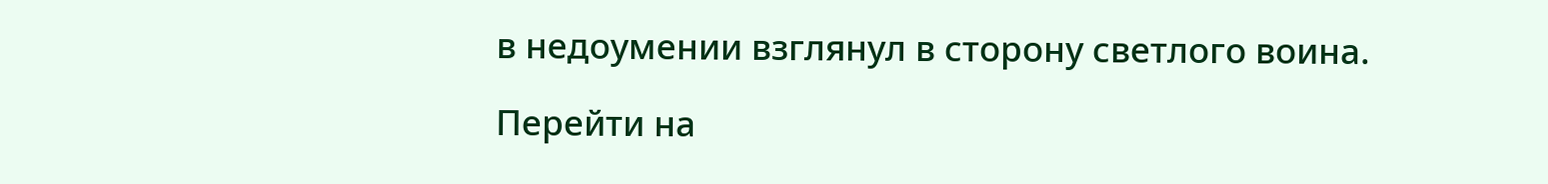в недоумении взглянул в сторону светлого воина.

Перейти на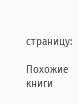страницу:

Похожие книги